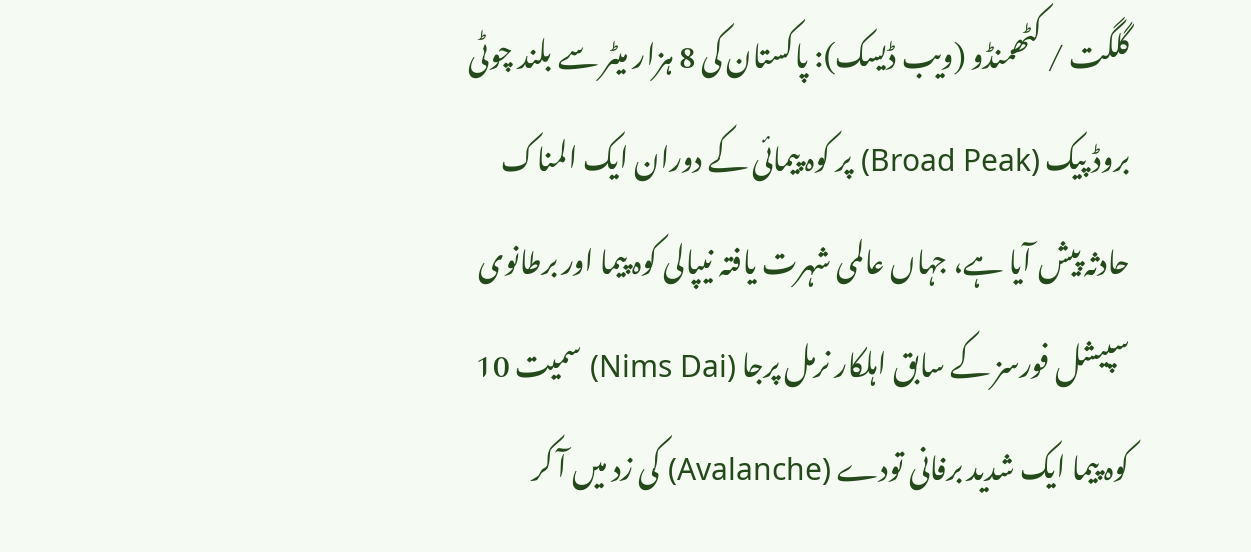گلگت / کٹھمنڈو (ویب ڈیسک): پاکستان کی 8 ہزار میٹر سے بلند چوٹی بروڈ پیک (Broad Peak) پر کوہ پیمائی کے دوران ایک المناک حادثہ پیش آیا ہے، جہاں عالمی شہرت یافتہ نیپالی کوہ پیما اور برطانوی سپیشل فورسز کے سابق اہلکار نرمل پرجا (Nims Dai) سمیت 10 کوہ پیما ایک شدید برفانی تودے (Avalanche) کی زد میں آ کر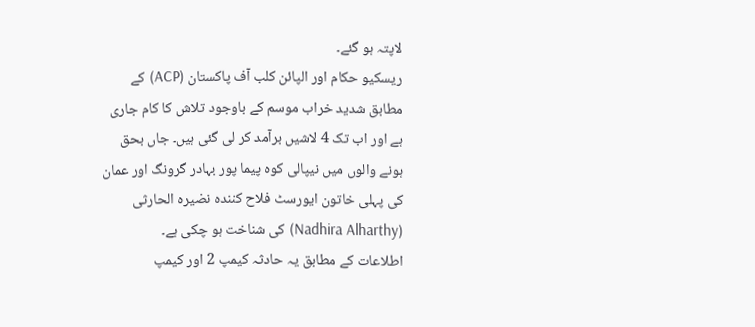لاپتہ ہو گئے۔
ریسکیو حکام اور الپائن کلب آف پاکستان (ACP) کے مطابق شدید خراب موسم کے باوجود تلاش کا کام جاری ہے اور اب تک 4 لاشیں برآمد کر لی گئی ہیں۔ جاں بحق ہونے والوں میں نیپالی کوہ پیما پور بہادر گرونگ اور عمان کی پہلی خاتون ایورسٹ فلاح کنندہ نضیرہ الحارثی (Nadhira Alharthy) کی شناخت ہو چکی ہے۔
اطلاعات کے مطابق یہ حادثہ کیمپ 2 اور کیمپ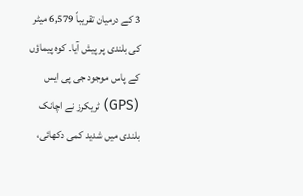3 کے درمیان تقریباً 6,579 میٹر کی بلندی پر پیش آیا۔ کوہ پیماؤں کے پاس موجود جی پی ایس (GPS) ٹریکرز نے اچانک بلندی میں شدید کمی دکھائی،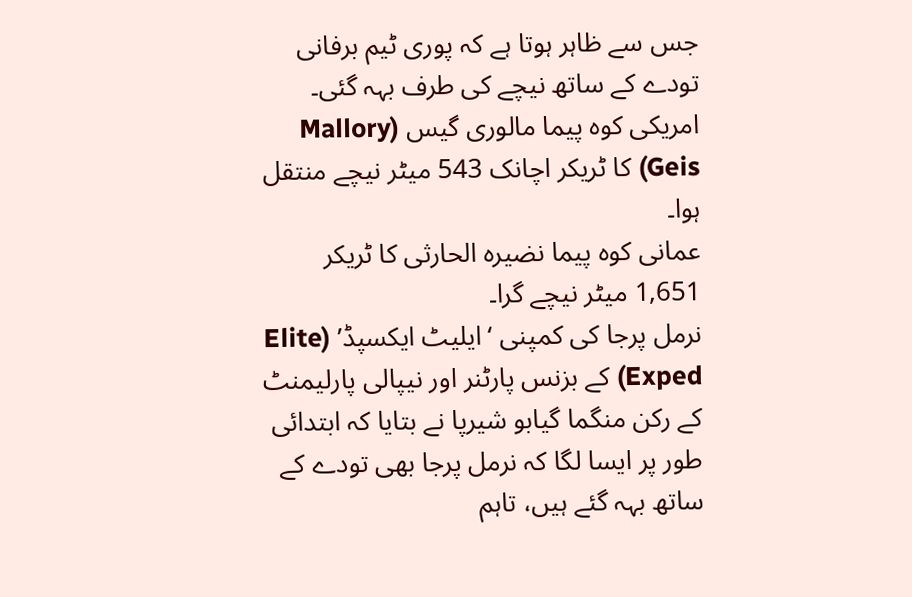جس سے ظاہر ہوتا ہے کہ پوری ٹیم برفانی تودے کے ساتھ نیچے کی طرف بہہ گئی۔
امریکی کوہ پیما مالوری گیس (Mallory Geis) کا ٹریکر اچانک 543 میٹر نیچے منتقل ہوا۔
عمانی کوہ پیما نضیرہ الحارثی کا ٹریکر 1,651 میٹر نیچے گرا۔
نرمل پرجا کی کمپنی ‘ایلیٹ ایکسپڈ’ (Elite Exped) کے بزنس پارٹنر اور نیپالی پارلیمنٹ کے رکن منگما گیابو شیرپا نے بتایا کہ ابتدائی طور پر ایسا لگا کہ نرمل پرجا بھی تودے کے ساتھ بہہ گئے ہیں، تاہم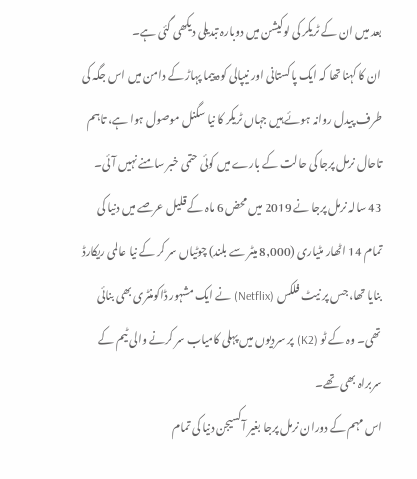بعد میں ان کے ٹریکر کی لوکیشن میں دوبارہ تبدیلی دیکھی گئی ہے۔
ان کا کہنا تھا کہ ایک پاکستانی اور نیپالی کوہ پیما پہاڑ کے دامن میں اس جگہ کی طرف پیدل روانہ ہوئے ہیں جہاں ٹریکر کا نیا سگنل موصول ہوا ہے، تاہم تاحال نرمل پرجا کی حالت کے بارے میں کوئی حتمی خبر سامنے نہیں آئی۔
43 سالہ نرمل پرجا نے 2019 میں محض 6 ماہ کے قلیل عرصے میں دنیا کی تمام 14 اٹھار مٹیاری (8,000 میٹر سے بلند) چوٹیاں سر کر کے نیا عالمی ریکارڈ بنایا تھا، جس پر نیٹ فلکس (Netflix) نے ایک مشہور ڈاکومنٹری بھی بنائی تھی۔ وہ کے ٹو (K2) پر سردیوں میں پہلی کامیاب سر کرنے والی ٹیم کے سربراہ بھی تھے۔
اس مہم کے دوران نرمل پرجا بغیر آکسیجن دنیا کی تمام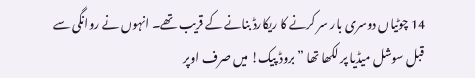14 چوٹیاں دوسری بار سر کرنے کا ریکارڈ بنانے کے قریب تھے۔ انہوں نے روانگی سے قبل سوشل میڈیا پر لکھا تھا ”بروڈ پیک! میں صرف اوپر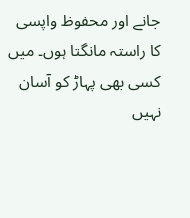جانے اور محفوظ واپسی کا راستہ مانگتا ہوں۔ میں کسی بھی پہاڑ کو آسان نہیں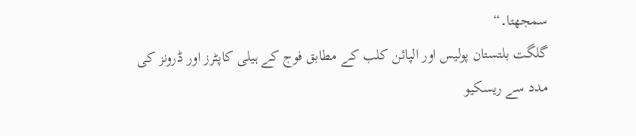سمجھتا۔“
گلگت بلتستان پولیس اور الپائن کلب کے مطابق فوج کے ہیلی کاپٹرز اور ڈرونز کی مدد سے ریسکیو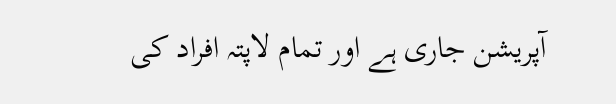آپریشن جاری ہے اور تمام لاپتہ افراد کی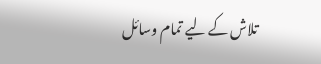تلاش کے لیے تمام وسائل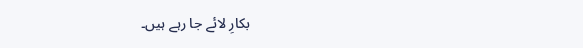بکارِ لائے جا رہے ہیں۔